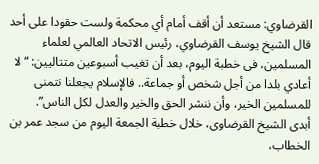القرضاوي: مستعد أن أقف أمام أي محكمة ولست حقودا على أحد
قال الشيخ يوسف القرضاوي، رئيس الاتحاد العالمي لعلماء المسلمين، فى خطبة اليوم، بعد أن تغيب أسبوعين متتاليين: “لا أعادي بلدا من أجل شخص أو جماعة.. فالإسلام يجعلنا نتمنى للمسلمين الخير، وأن ننشر الحق والخير والعدل لكل الناس”.
أبدى الشيخ القرضاوى، خلال خطبة الجمعة اليوم من سجد عمر بن الخطاب،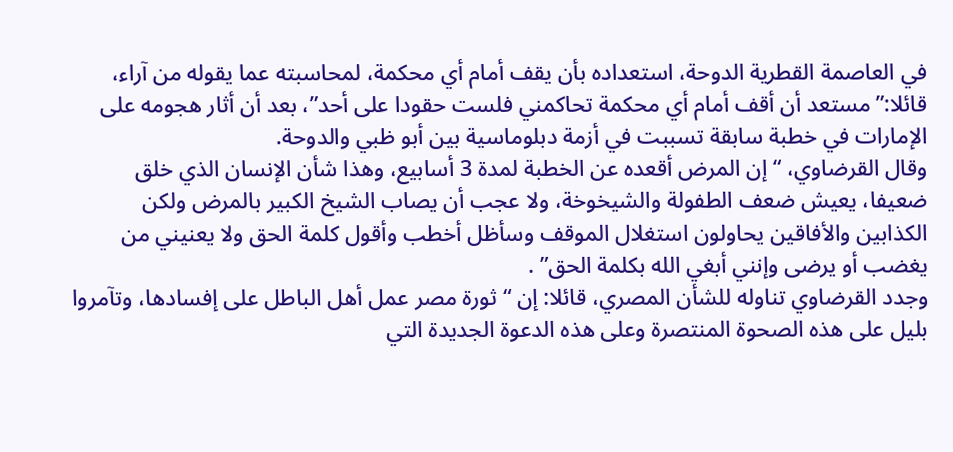في العاصمة القطرية الدوحة، استعداده بأن يقف أمام أي محكمة، لمحاسبته عما يقوله من آراء، قائلا:” مستعد أن أقف أمام أي محكمة تحاكمني فلست حقودا على أحد”، بعد أن أثار هجومه على الإمارات في خطبة سابقة تسببت في أزمة دبلوماسية بين أبو ظبي والدوحة.
وقال القرضاوي، “إن المرض أقعده عن الخطبة لمدة 3 أسابيع، وهذا شأن الإنسان الذي خلق ضعيفا، يعيش ضعف الطفولة والشيخوخة، ولا عجب أن يصاب الشيخ الكبير بالمرض ولكن الكذابين والأفاقين يحاولون استغلال الموقف وسأظل أخطب وأقول كلمة الحق ولا يعنيني من يغضب أو يرضى وإنني أبغي الله بكلمة الحق” .
وجدد القرضاوي تناوله للشأن المصري، قائلا: إن “ثورة مصر عمل أهل الباطل على إفسادها، وتآمروا بليل على هذه الصحوة المنتصرة وعلى هذه الدعوة الجديدة التي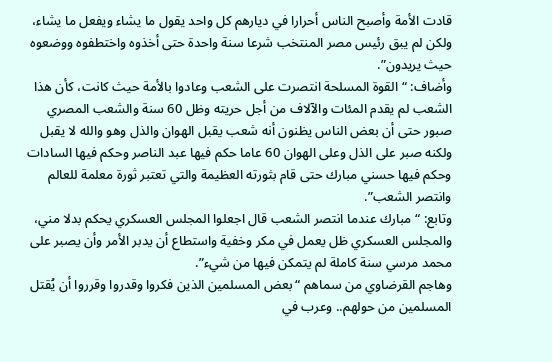قادت الأمة وأصبح الناس أحرارا في ديارهم كل واحد يقول ما يشاء ويفعل ما يشاء، ولكن لم يبق رئيس مصر المنتخب شرعا سنة واحدة حتى أخذوه واختطفوه ووضعوه حيث يريدون”.
وأضاف: “القوة المسلحة انتصرت على الشعب وعادوا بالأمة حيث كانت، كأن هذا الشعب لم يقدم المئات والآلاف من أجل حريته وظل 60 سنة والشعب المصري صبور حتى أن بعض الناس يظنون أنه شعب يقبل الهوان والذل وهو والله لا يقبل ولكنه صبر على الذل وعلى الهوان 60 عاما حكم فيها عبد الناصر وحكم فيها السادات وحكم فيها حسني مبارك حتى قام بثورته العظيمة والتي تعتبر ثورة معلمة للعالم وانتصر الشعب”.
وتابع: “مبارك عندما انتصر الشعب قال اجعلوا المجلس العسكري يحكم بدلا مني، والمجلس العسكري ظل يعمل في مكر وخفية واستطاع أن يدبر الأمر وأن يصبر على محمد مرسي سنة كاملة لم يتمكن فيها من شيء”.
وهاجم القرضاوي من سماهم “بعض المسلمين الذين فكروا وقدروا وقرروا أن يُقتل المسلمين من حولهم.. وعرب في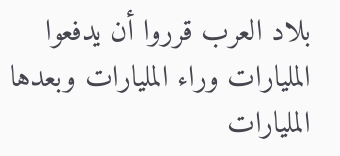بلاد العرب قرروا أن يدفعوا المليارات وراء المليارات وبعدها المليارات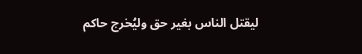ليقتل الناس بغير حق وليُخرج حاكم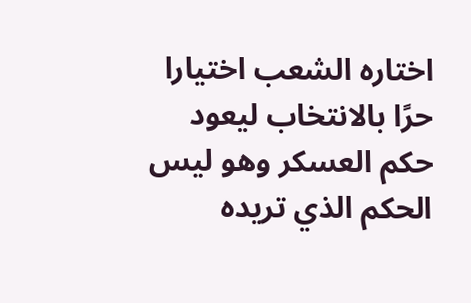اختاره الشعب اختيارا حرًا بالانتخاب ليعود حكم العسكر وهو ليس الحكم الذي تريده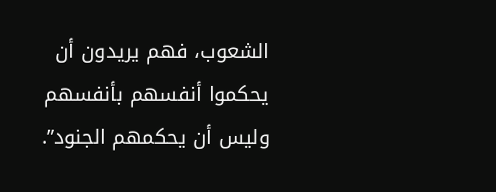الشعوب، فهم يريدون أن يحكموا أنفسهم بأنفسهم وليس أن يحكمهم الجنود”.